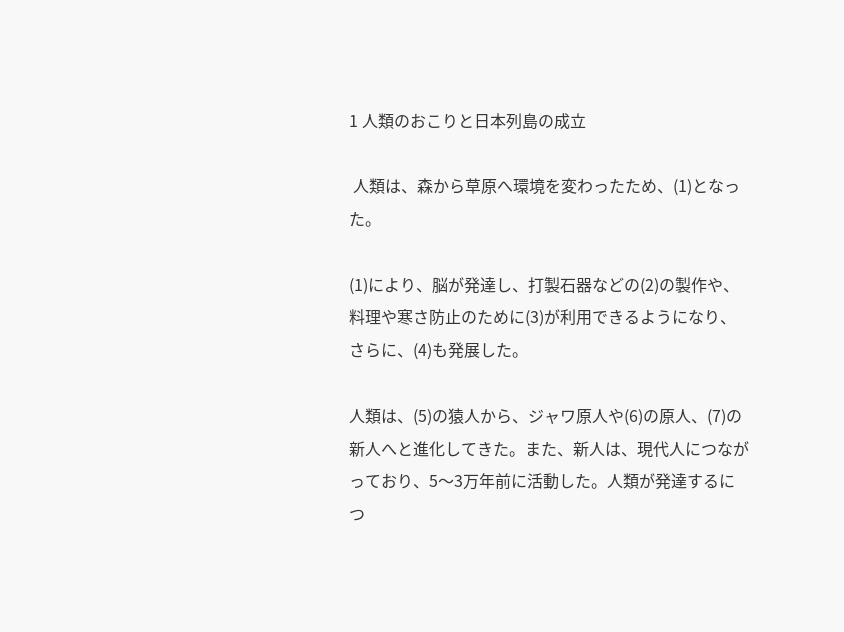1 人類のおこりと日本列島の成立

 人類は、森から草原へ環境を変わったため、(1)となった。

(1)により、脳が発達し、打製石器などの(2)の製作や、料理や寒さ防止のために(3)が利用できるようになり、さらに、(4)も発展した。

人類は、(5)の猿人から、ジャワ原人や(6)の原人、(7)の新人へと進化してきた。また、新人は、現代人につながっており、5〜3万年前に活動した。人類が発達するにつ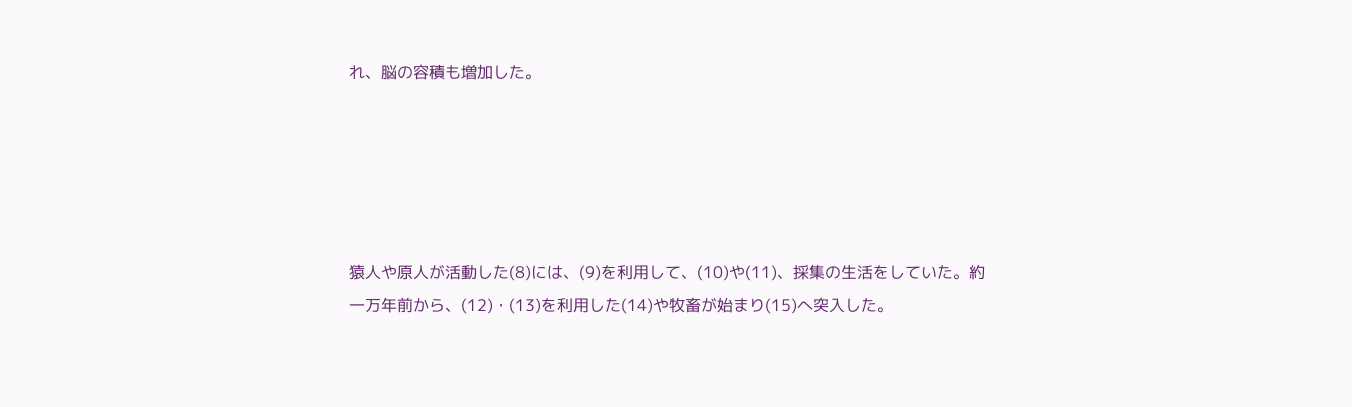れ、脳の容積も増加した。





猿人や原人が活動した(8)には、(9)を利用して、(10)や(11)、採集の生活をしていた。約一万年前から、(12)・(13)を利用した(14)や牧畜が始まり(15)へ突入した。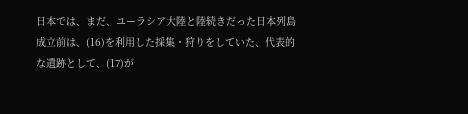日本では、まだ、ユーラシア大陸と陸続きだった日本列島成立前は、(16)を利用した採集・狩りをしていた、代表的な遺跡として、(17)が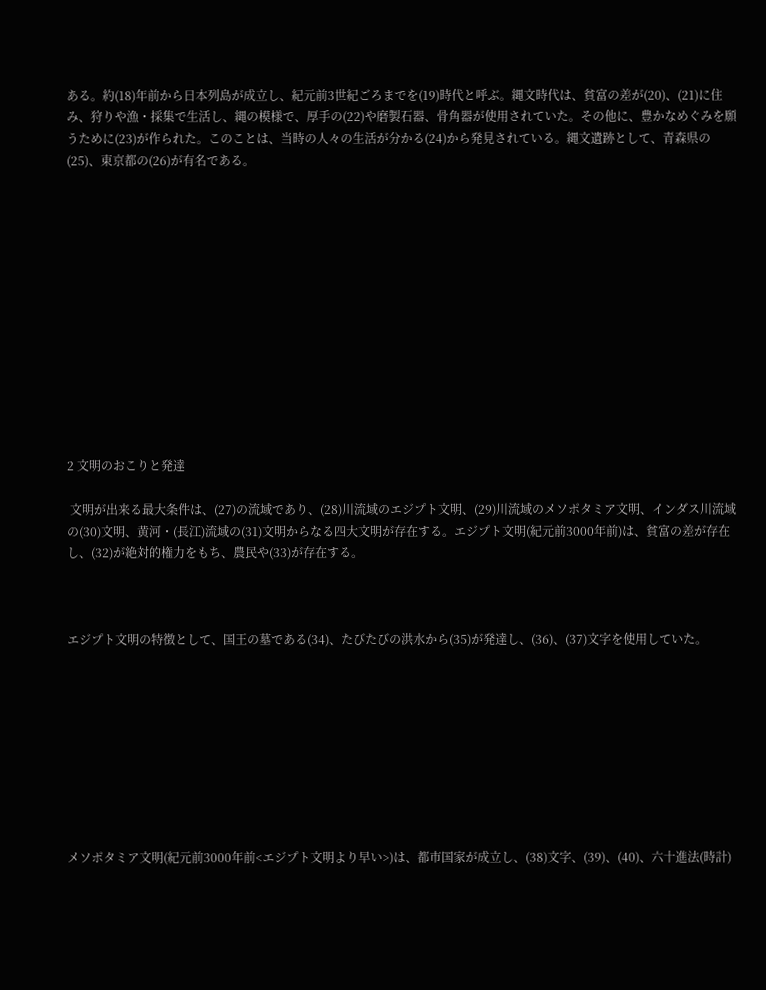ある。約(18)年前から日本列島が成立し、紀元前3世紀ごろまでを(19)時代と呼ぶ。縄文時代は、貧富の差が(20)、(21)に住み、狩りや漁・採集で生活し、縄の模様で、厚手の(22)や磨製石器、骨角器が使用されていた。その他に、豊かなめぐみを願うために(23)が作られた。このことは、当時の人々の生活が分かる(24)から発見されている。縄文遺跡として、青森県の(25)、東京都の(26)が有名である。













2 文明のおこりと発達

 文明が出来る最大条件は、(27)の流域であり、(28)川流域のエジプト文明、(29)川流域のメソポタミア文明、インダス川流域の(30)文明、黄河・(長江)流域の(31)文明からなる四大文明が存在する。エジプト文明(紀元前3000年前)は、貧富の差が存在し、(32)が絶対的権力をもち、農民や(33)が存在する。



エジプト文明の特徴として、国王の墓である(34)、たびたびの洪水から(35)が発達し、(36)、(37)文字を使用していた。









メソポタミア文明(紀元前3000年前<エジプト文明より早い>)は、都市国家が成立し、(38)文字、(39)、(40)、六十進法(時計)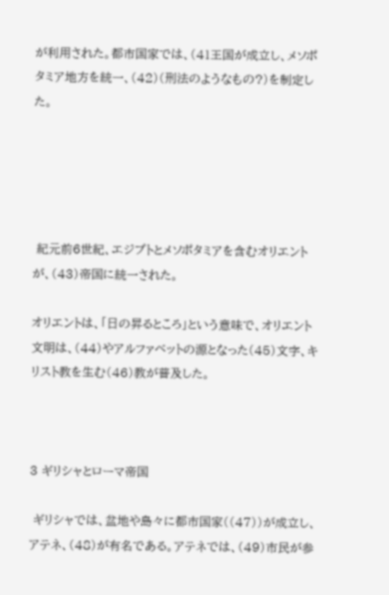が利用された。都市国家では、(41王国が成立し、メソポタミア地方を統一、(42)(刑法のようなもの?)を制定した。





 紀元前6世紀、エジプトとメソポタミアを含むオリエントが、(43)帝国に統一された。

オリエントは、「日の昇るところ」という意味で、オリエント文明は、(44)やアルファベットの源となった(45)文字、キリスト教を生む(46)教が普及した。



3 ギリシャとローマ帝国

 ギリシャでは、盆地や島々に都市国家((47))が成立し、アテネ、(48)が有名である。アテネでは、(49)市民が参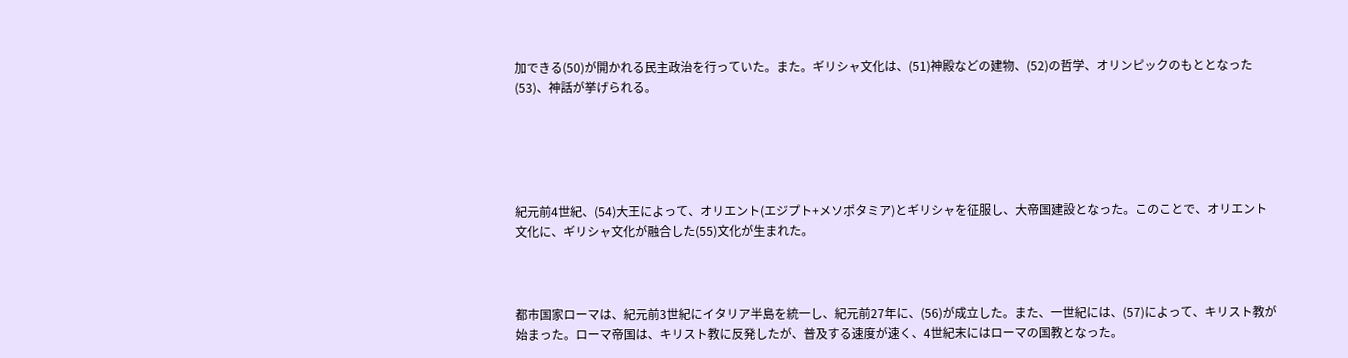加できる(50)が開かれる民主政治を行っていた。また。ギリシャ文化は、(51)神殿などの建物、(52)の哲学、オリンピックのもととなった(53)、神話が挙げられる。





紀元前4世紀、(54)大王によって、オリエント(エジプト+メソポタミア)とギリシャを征服し、大帝国建設となった。このことで、オリエント文化に、ギリシャ文化が融合した(55)文化が生まれた。



都市国家ローマは、紀元前3世紀にイタリア半島を統一し、紀元前27年に、(56)が成立した。また、一世紀には、(57)によって、キリスト教が始まった。ローマ帝国は、キリスト教に反発したが、普及する速度が速く、4世紀末にはローマの国教となった。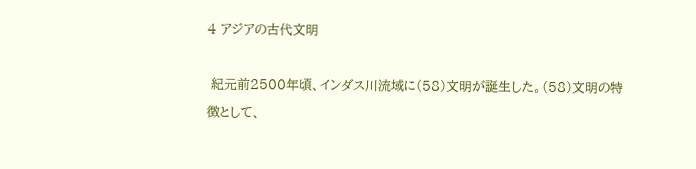4 アジアの古代文明

 紀元前2500年頃、インダス川流域に(58)文明が誕生した。(58)文明の特徴として、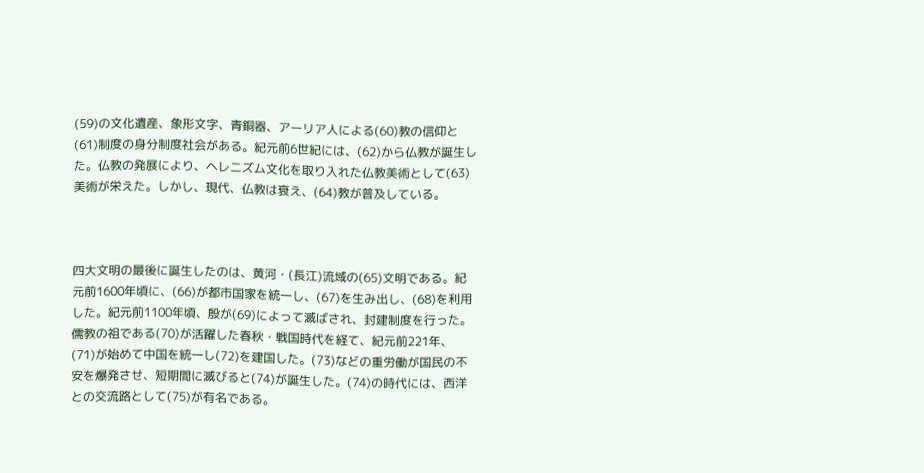(59)の文化遺産、象形文字、青銅器、アーリア人による(60)教の信仰と(61)制度の身分制度社会がある。紀元前6世紀には、(62)から仏教が誕生した。仏教の発展により、ヘレニズム文化を取り入れた仏教美術として(63)美術が栄えた。しかし、現代、仏教は衰え、(64)教が普及している。



四大文明の最後に誕生したのは、黄河・(長江)流域の(65)文明である。紀元前1600年頃に、(66)が都市国家を統一し、(67)を生み出し、(68)を利用した。紀元前1100年頃、殷が(69)によって滅ばされ、封建制度を行った。儒教の祖である(70)が活躍した春秋・戦国時代を経て、紀元前221年、(71)が始めて中国を統一し(72)を建国した。(73)などの重労働が国民の不安を爆発させ、短期間に滅びると(74)が誕生した。(74)の時代には、西洋との交流路として(75)が有名である。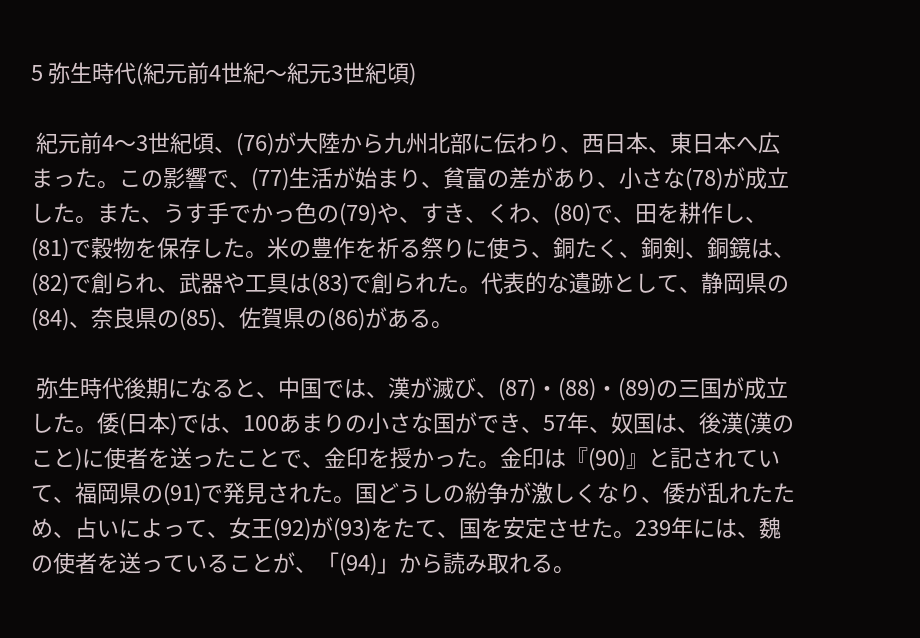5 弥生時代(紀元前4世紀〜紀元3世紀頃)

 紀元前4〜3世紀頃、(76)が大陸から九州北部に伝わり、西日本、東日本へ広まった。この影響で、(77)生活が始まり、貧富の差があり、小さな(78)が成立した。また、うす手でかっ色の(79)や、すき、くわ、(80)で、田を耕作し、(81)で穀物を保存した。米の豊作を祈る祭りに使う、銅たく、銅剣、銅鏡は、(82)で創られ、武器や工具は(83)で創られた。代表的な遺跡として、静岡県の(84)、奈良県の(85)、佐賀県の(86)がある。

 弥生時代後期になると、中国では、漢が滅び、(87)・(88)・(89)の三国が成立した。倭(日本)では、100あまりの小さな国ができ、57年、奴国は、後漢(漢のこと)に使者を送ったことで、金印を授かった。金印は『(90)』と記されていて、福岡県の(91)で発見された。国どうしの紛争が激しくなり、倭が乱れたため、占いによって、女王(92)が(93)をたて、国を安定させた。239年には、魏の使者を送っていることが、「(94)」から読み取れる。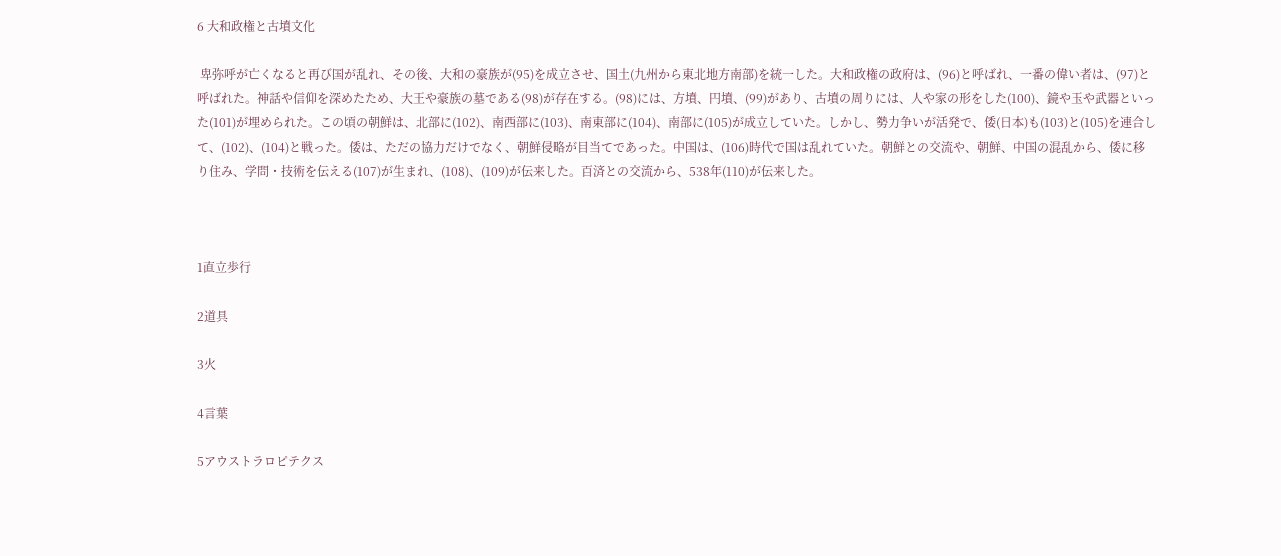6 大和政権と古墳文化

 卑弥呼が亡くなると再び国が乱れ、その後、大和の豪族が(95)を成立させ、国土(九州から東北地方南部)を統一した。大和政権の政府は、(96)と呼ばれ、一番の偉い者は、(97)と呼ばれた。神話や信仰を深めたため、大王や豪族の墓である(98)が存在する。(98)には、方墳、円墳、(99)があり、古墳の周りには、人や家の形をした(100)、鏡や玉や武器といった(101)が埋められた。この頃の朝鮮は、北部に(102)、南西部に(103)、南東部に(104)、南部に(105)が成立していた。しかし、勢力争いが活発で、倭(日本)も(103)と(105)を連合して、(102)、(104)と戦った。倭は、ただの協力だけでなく、朝鮮侵略が目当てであった。中国は、(106)時代で国は乱れていた。朝鮮との交流や、朝鮮、中国の混乱から、倭に移り住み、学問・技術を伝える(107)が生まれ、(108)、(109)が伝来した。百済との交流から、538年(110)が伝来した。



1直立歩行

2道具

3火

4言葉

5アウストラロピテクス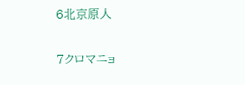6北京原人

7クロマニョ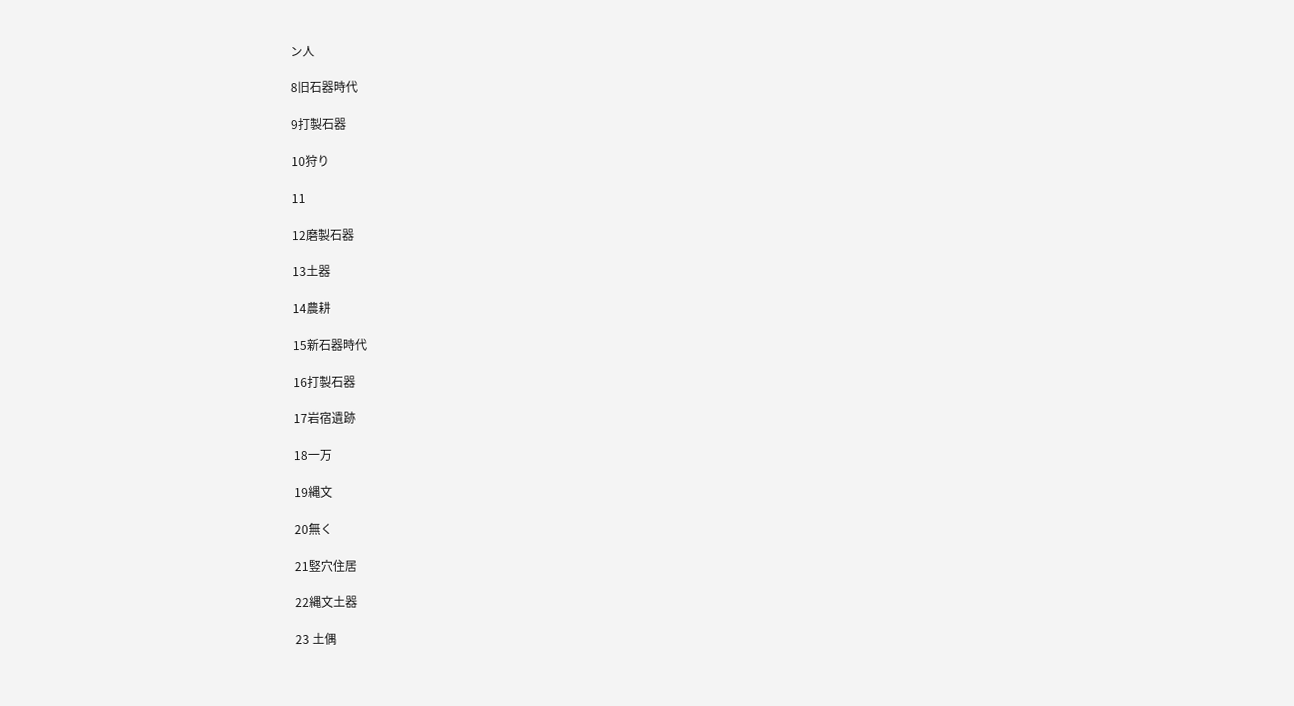ン人

8旧石器時代

9打製石器

10狩り

11

12磨製石器

13土器

14農耕

15新石器時代

16打製石器

17岩宿遺跡

18一万

19縄文

20無く

21竪穴住居

22縄文土器

23 土偶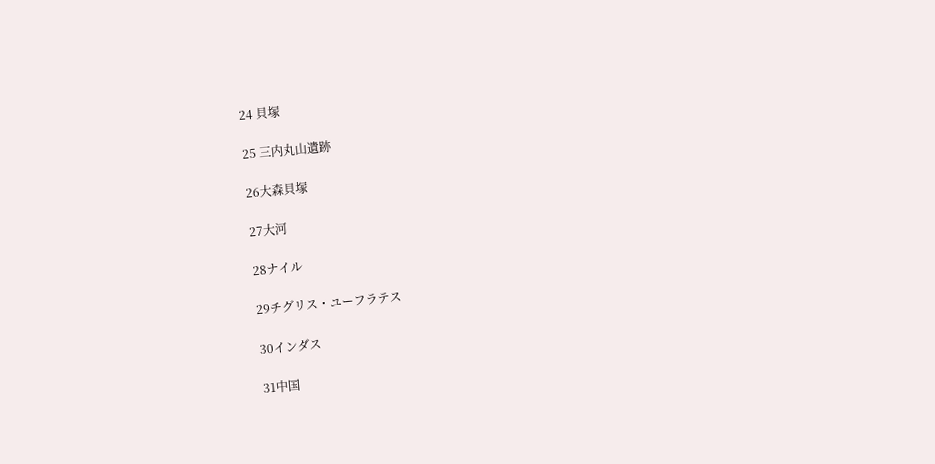24 貝塚

25 三内丸山遺跡

26大森貝塚

27大河

28ナイル

29チグリス・ユーフラテス

30インダス

31中国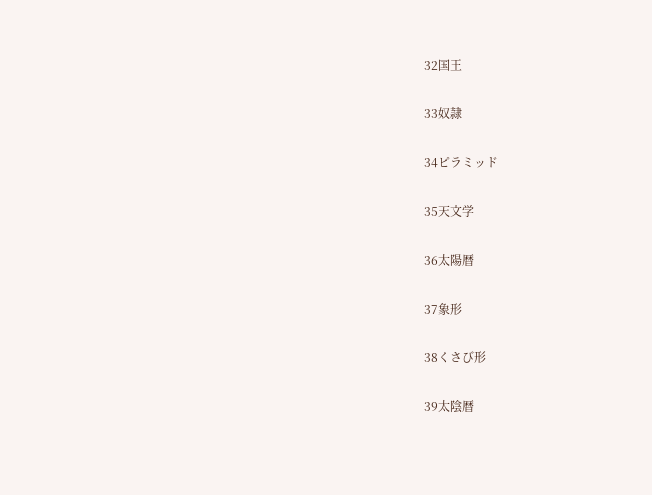32国王

33奴隷

34ピラミッド

35天文学

36太陽暦

37象形

38くさび形

39太陰暦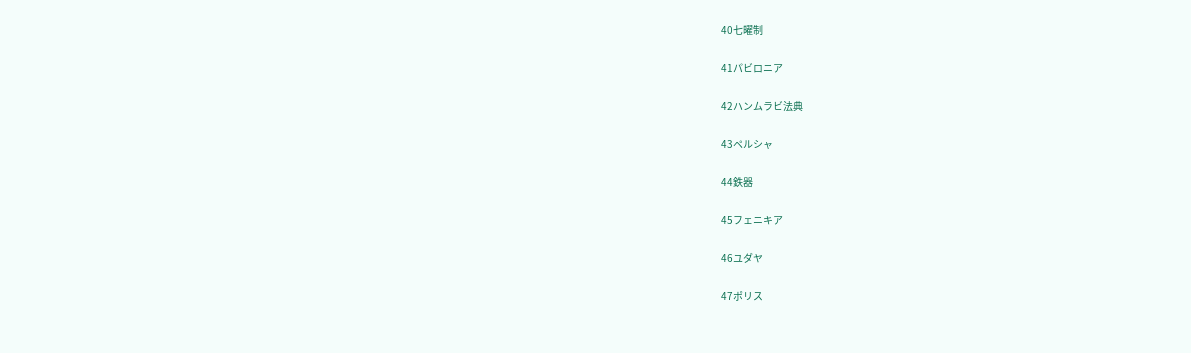40七曜制

41パビロニア

42ハンムラビ法典

43ペルシャ

44鉄器

45フェニキア

46ユダヤ

47ポリス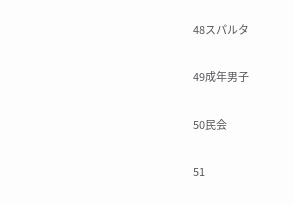48スパルタ

49成年男子

50民会

51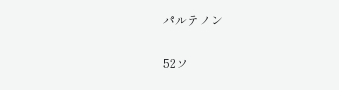パルテノン

52ソ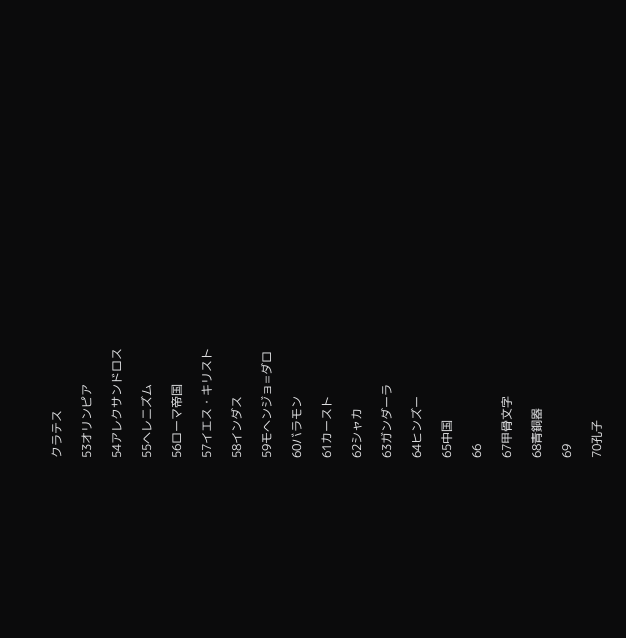クラテス

53オリンピア

54アレクサンドロス

55ヘレニズム

56ローマ帝国

57イエス・キリスト

58インダス

59モへンジョ=ダロ

60バラモン

61カースト

62シャカ

63ガンダーラ

64ヒンズー

65中国

66

67甲骨文字

68青銅器

69

70孔子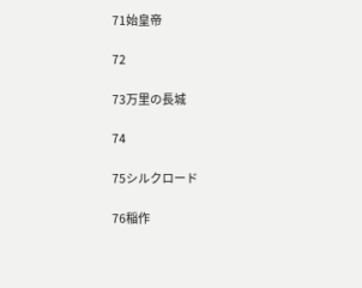71始皇帝

72

73万里の長城

74

75シルクロード

76稲作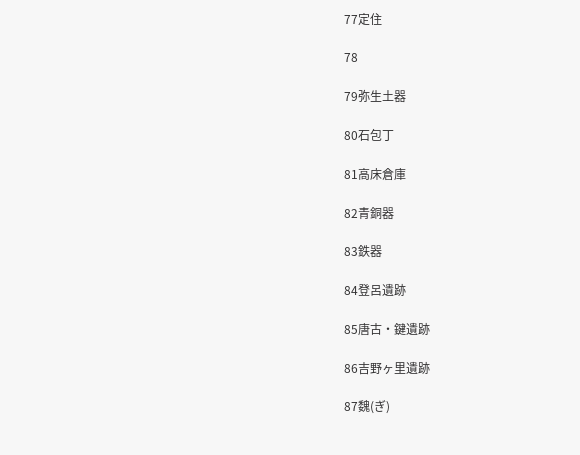77定住

78

79弥生土器

80石包丁

81高床倉庫

82青銅器

83鉄器

84登呂遺跡

85唐古・鍵遺跡

86吉野ヶ里遺跡

87魏(ぎ)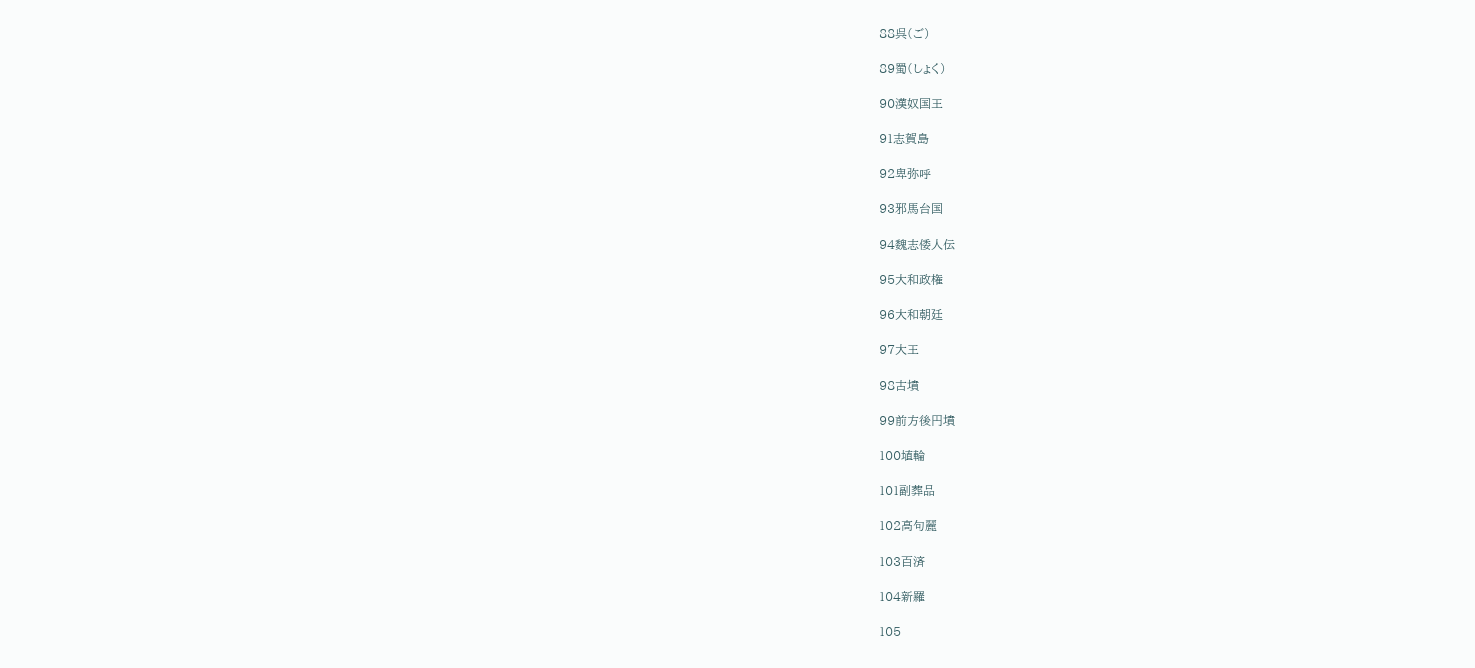88呉(ご)

89蜀(しょく)

90漢奴国王

91志賀島

92卑弥呼

93邪馬台国

94魏志倭人伝

95大和政権

96大和朝廷

97大王

98古墳

99前方後円墳

100埴輪

101副葬品

102高句麗

103百済

104新羅

105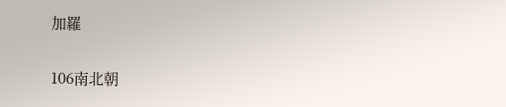加羅

106南北朝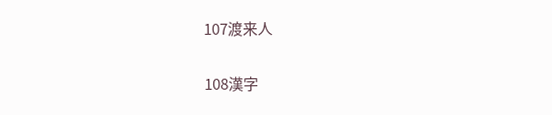107渡来人

108漢字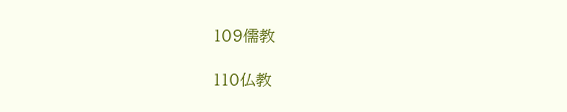109儒教

110仏教